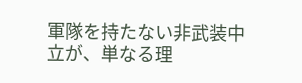軍隊を持たない非武装中立が、単なる理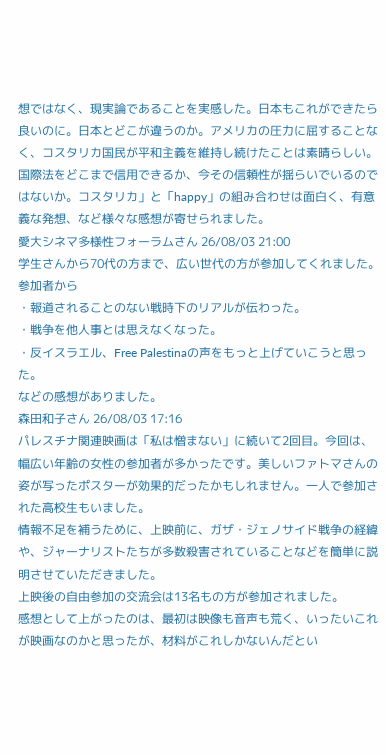想ではなく、現実論であることを実感した。日本もこれができたら良いのに。日本とどこが違うのか。アメリカの圧力に屈することなく、コスタリカ国民が平和主義を維持し続けたことは素晴らしい。国際法をどこまで信用できるか、今その信頼性が揺らいでいるのではないか。コスタリカ」と「happy」の組み合わせは面白く、有意義な発想、など様々な感想が寄せられました。
愛大シネマ多様性フォーラムさん 26/08/03 21:00
学生さんから70代の方まで、広い世代の方が参加してくれました。
参加者から
・報道されることのない戦時下のリアルが伝わった。
・戦争を他人事とは思えなくなった。
・反イスラエル、Free Palestinaの声をもっと上げていこうと思った。
などの感想がありました。
森田和子さん 26/08/03 17:16
パレスチナ関連映画は「私は憎まない」に続いて2回目。今回は、幅広い年齢の女性の参加者が多かったです。美しいファトマさんの姿が写ったポスターが効果的だったかもしれません。一人で参加された高校生もいました。
情報不足を補うために、上映前に、ガザ・ジェノサイド戦争の経緯や、ジャーナリストたちが多数殺害されていることなどを簡単に説明させていただきました。
上映後の自由参加の交流会は13名もの方が参加されました。
感想として上がったのは、最初は映像も音声も荒く、いったいこれが映画なのかと思ったが、材料がこれしかないんだとい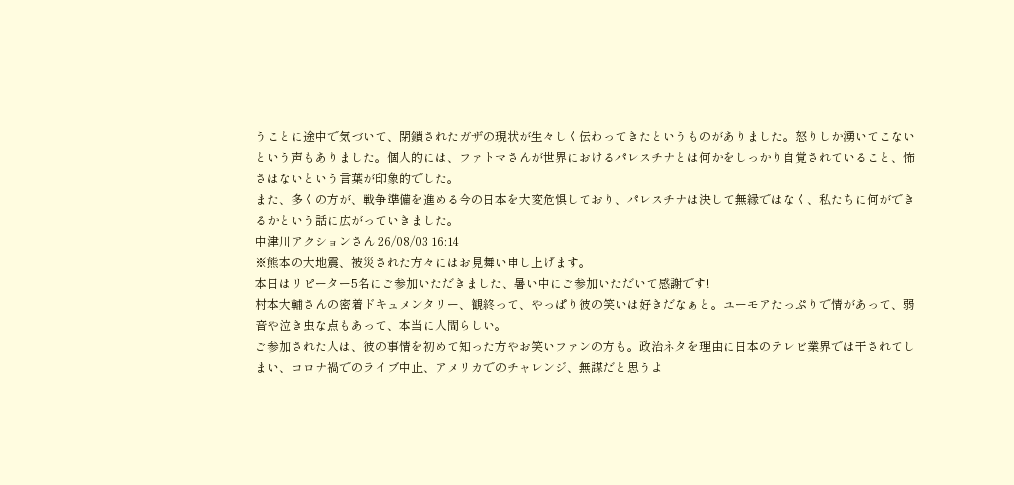うことに途中で気づいて、閉鎖されたガザの現状が生々しく伝わってきたというものがありました。怒りしか湧いてこないという声もありました。個人的には、ファトマさんが世界におけるパレスチナとは何かをしっかり自覚されていること、怖さはないという言葉が印象的でした。
また、多くの方が、戦争準備を進める今の日本を大変危惧しており、パレスチナは決して無縁ではなく、私たちに何ができるかという話に広がっていきました。
中津川アクションさん 26/08/03 16:14
※熊本の大地震、被災された方々にはお見舞い申し上げます。
本日はリピーター5名にご参加いただきました、暑い中にご参加いただいて感謝です!
村本大輔さんの密着ドキュメンタリー、観終って、やっぱり彼の笑いは好きだなぁと。ユーモアたっぷりで情があって、弱音や泣き虫な点もあって、本当に人間らしい。
ご参加された人は、彼の事情を初めて知った方やお笑いファンの方も。政治ネタを理由に日本のテレビ業界では干されてしまい、コロナ禍でのライブ中止、アメリカでのチャレンジ、無謀だと思うよ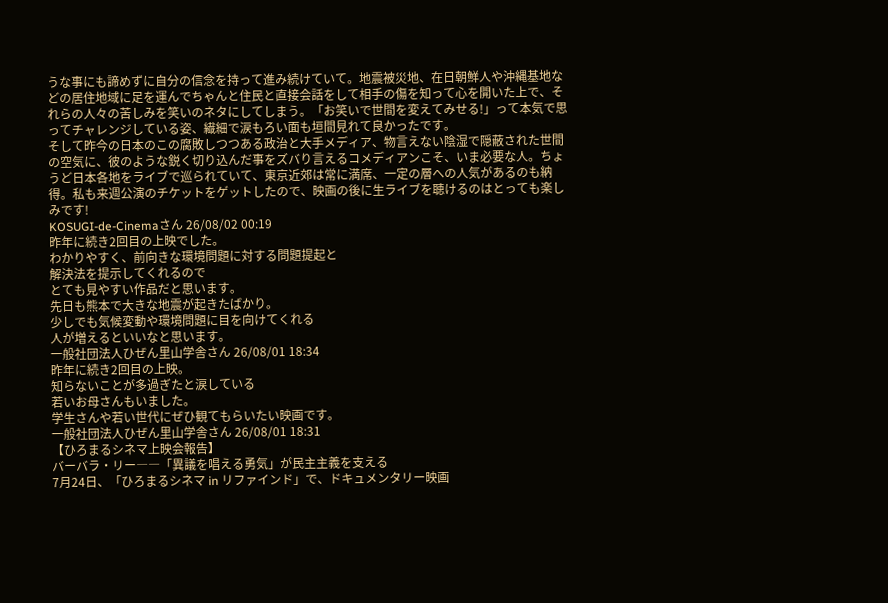うな事にも諦めずに自分の信念を持って進み続けていて。地震被災地、在日朝鮮人や沖縄基地などの居住地域に足を運んでちゃんと住民と直接会話をして相手の傷を知って心を開いた上で、それらの人々の苦しみを笑いのネタにしてしまう。「お笑いで世間を変えてみせる!」って本気で思ってチャレンジしている姿、繊細で涙もろい面も垣間見れて良かったです。
そして昨今の日本のこの腐敗しつつある政治と大手メディア、物言えない陰湿で隠蔽された世間の空気に、彼のような鋭く切り込んだ事をズバり言えるコメディアンこそ、いま必要な人。ちょうど日本各地をライブで巡られていて、東京近郊は常に満席、一定の層への人気があるのも納得。私も来週公演のチケットをゲットしたので、映画の後に生ライブを聴けるのはとっても楽しみです!
KOSUGI-de-Cinemaさん 26/08/02 00:19
昨年に続き2回目の上映でした。
わかりやすく、前向きな環境問題に対する問題提起と
解決法を提示してくれるので
とても見やすい作品だと思います。
先日も熊本で大きな地震が起きたばかり。
少しでも気候変動や環境問題に目を向けてくれる
人が増えるといいなと思います。
一般社団法人ひぜん里山学舎さん 26/08/01 18:34
昨年に続き2回目の上映。
知らないことが多過ぎたと涙している
若いお母さんもいました。
学生さんや若い世代にぜひ観てもらいたい映画です。
一般社団法人ひぜん里山学舎さん 26/08/01 18:31
【ひろまるシネマ上映会報告】
バーバラ・リー――「異議を唱える勇気」が民主主義を支える
7月24日、「ひろまるシネマ in リファインド」で、ドキュメンタリー映画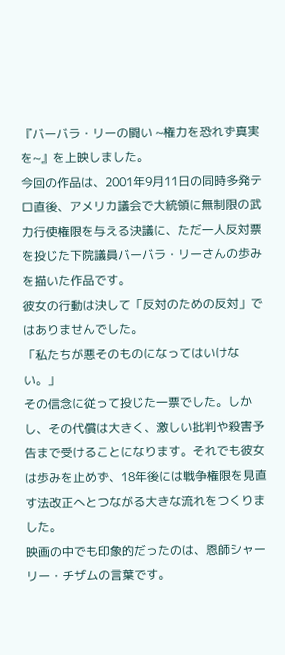『バーバラ・リーの闘い ~権力を恐れず真実を~』を上映しました。
今回の作品は、2001年9月11日の同時多発テロ直後、アメリカ議会で大統領に無制限の武力行使権限を与える決議に、ただ一人反対票を投じた下院議員バーバラ・リーさんの歩みを描いた作品です。
彼女の行動は決して「反対のための反対」ではありませんでした。
「私たちが悪そのものになってはいけない。」
その信念に従って投じた一票でした。しかし、その代償は大きく、激しい批判や殺害予告まで受けることになります。それでも彼女は歩みを止めず、18年後には戦争権限を見直す法改正へとつながる大きな流れをつくりました。
映画の中でも印象的だったのは、恩師シャーリー・チザムの言葉です。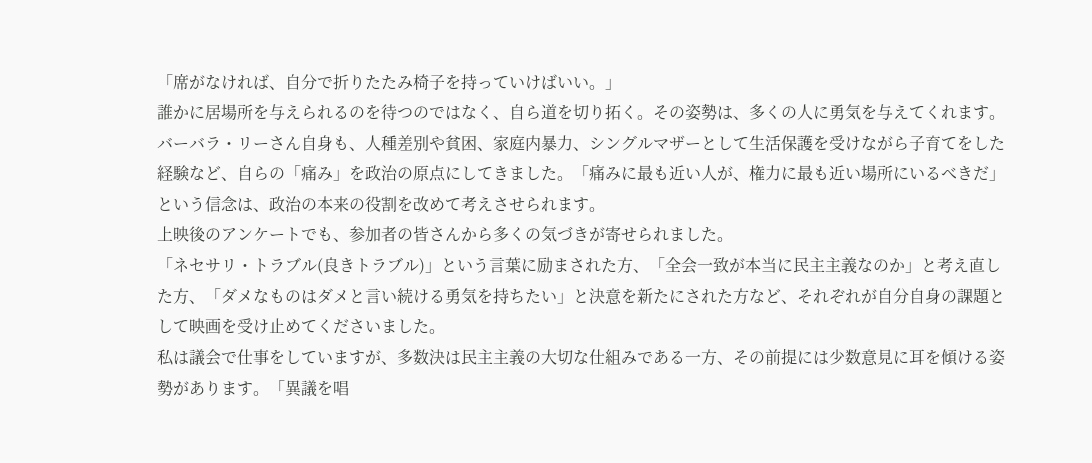「席がなければ、自分で折りたたみ椅子を持っていけばいい。」
誰かに居場所を与えられるのを待つのではなく、自ら道を切り拓く。その姿勢は、多くの人に勇気を与えてくれます。
バーバラ・リーさん自身も、人種差別や貧困、家庭内暴力、シングルマザーとして生活保護を受けながら子育てをした経験など、自らの「痛み」を政治の原点にしてきました。「痛みに最も近い人が、権力に最も近い場所にいるべきだ」という信念は、政治の本来の役割を改めて考えさせられます。
上映後のアンケートでも、参加者の皆さんから多くの気づきが寄せられました。
「ネセサリ・トラブル(良きトラブル)」という言葉に励まされた方、「全会一致が本当に民主主義なのか」と考え直した方、「ダメなものはダメと言い続ける勇気を持ちたい」と決意を新たにされた方など、それぞれが自分自身の課題として映画を受け止めてくださいました。
私は議会で仕事をしていますが、多数決は民主主義の大切な仕組みである一方、その前提には少数意見に耳を傾ける姿勢があります。「異議を唱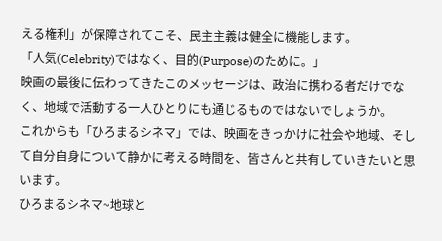える権利」が保障されてこそ、民主主義は健全に機能します。
「人気(Celebrity)ではなく、目的(Purpose)のために。」
映画の最後に伝わってきたこのメッセージは、政治に携わる者だけでなく、地域で活動する一人ひとりにも通じるものではないでしょうか。
これからも「ひろまるシネマ」では、映画をきっかけに社会や地域、そして自分自身について静かに考える時間を、皆さんと共有していきたいと思います。
ひろまるシネマ~地球と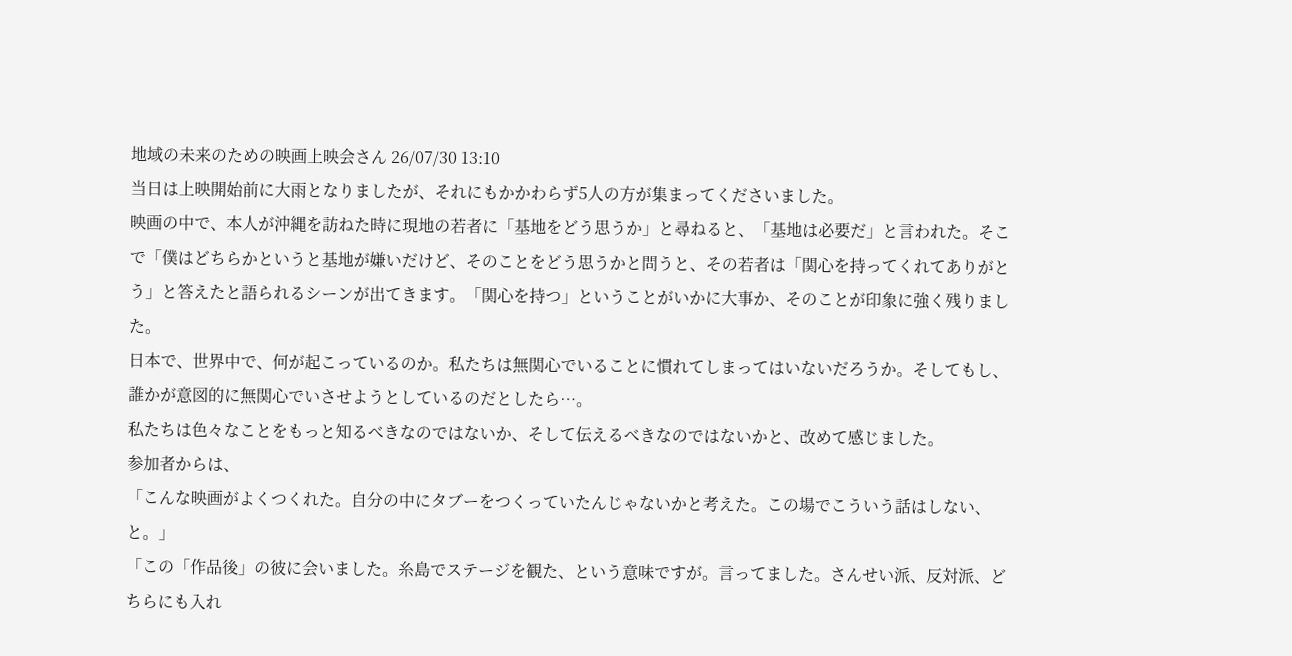地域の未来のための映画上映会さん 26/07/30 13:10
当日は上映開始前に大雨となりましたが、それにもかかわらず5人の方が集まってくださいました。
映画の中で、本人が沖縄を訪ねた時に現地の若者に「基地をどう思うか」と尋ねると、「基地は必要だ」と言われた。そこで「僕はどちらかというと基地が嫌いだけど、そのことをどう思うかと問うと、その若者は「関心を持ってくれてありがとう」と答えたと語られるシーンが出てきます。「関心を持つ」ということがいかに大事か、そのことが印象に強く残りました。
日本で、世界中で、何が起こっているのか。私たちは無関心でいることに慣れてしまってはいないだろうか。そしてもし、誰かが意図的に無関心でいさせようとしているのだとしたら…。
私たちは色々なことをもっと知るべきなのではないか、そして伝えるべきなのではないかと、改めて感じました。
参加者からは、
「こんな映画がよくつくれた。自分の中にタブーをつくっていたんじゃないかと考えた。この場でこういう話はしない、と。」
「この「作品後」の彼に会いました。糸島でステージを観た、という意味ですが。言ってました。さんせい派、反対派、どちらにも入れ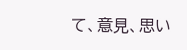て、意見、思い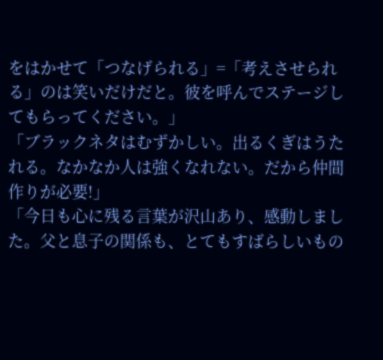をはかせて「つなげられる」=「考えさせられる」のは笑いだけだと。彼を呼んでステージしてもらってください。」
「ブラックネタはむずかしい。出るくぎはうたれる。なかなか人は強くなれない。だから仲間作りが必要!」
「今日も心に残る言葉が沢山あり、感動しました。父と息子の関係も、とてもすばらしいもの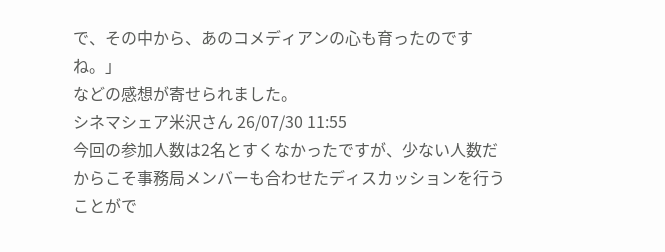で、その中から、あのコメディアンの心も育ったのですね。」
などの感想が寄せられました。
シネマシェア米沢さん 26/07/30 11:55
今回の参加人数は2名とすくなかったですが、少ない人数だからこそ事務局メンバーも合わせたディスカッションを行うことがで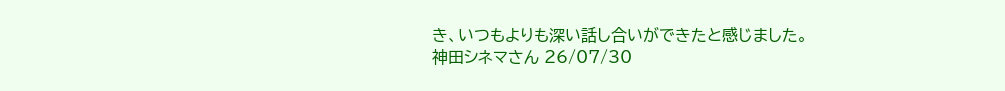き、いつもよりも深い話し合いができたと感じました。
神田シネマさん 26/07/30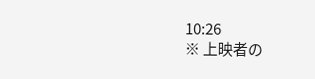10:26
※ 上映者の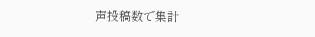声投稿数で集計